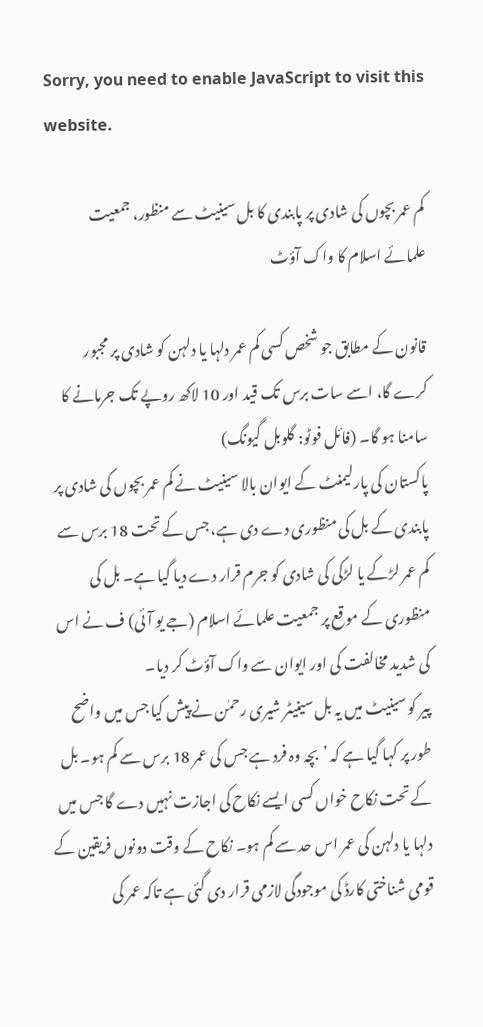Sorry, you need to enable JavaScript to visit this website.

کم عمر بچوں کی شادی پر پابندی کا بل سینیٹ سے منظور، جمعیت علمائے اسلام کا واک آؤٹ

قانون کے مطابق جو شخص کسی کم عمر دلہا یا دلہن کو شادی پر مجبور کرے گا، اسے سات برس تک قید اور 10 لاکھ روپے تک جرمانے کا سامنا ہو گا۔ (فائل فوٹو: گلوبل گیونگ)
پاکستان کی پارلیمنٹ کے ایوان بالا سینیٹ نے کم عمر بچوں کی شادی پر پابندی کے بل کی منظوری دے دی ہے، جس کے تحت 18 برس سے کم عمر لڑکے یا لڑکی کی شادی کو جرم قرار دے دیا گیا ہے۔ بل کی منظوری کے موقع پر جمعیت علمائے اسلام (جے یو آئی) ف نے اس کی شدید مخالفت کی اور ایوان سے واک آؤٹ کر دیا۔
پیر کو سینیٹ میں یہ بل سینیٹر شیری رحمٰن نے پیش کیا جس میں واضح طور پر کہا گیا ہے کہ ’بچہ وہ فرد ہے جس کی عمر 18 برس سے کم ہو۔ بل کے تحت نکاح خواں کسی ایسے نکاح کی اجازت نہیں دے گا جس میں دلہا یا دلہن کی عمر اس حد سے کم ہو۔ نکاح کے وقت دونوں فریقین کے قومی شناختی کارڈ کی موجودگی لازمی قرار دی گئی ہے تاکہ عمر کی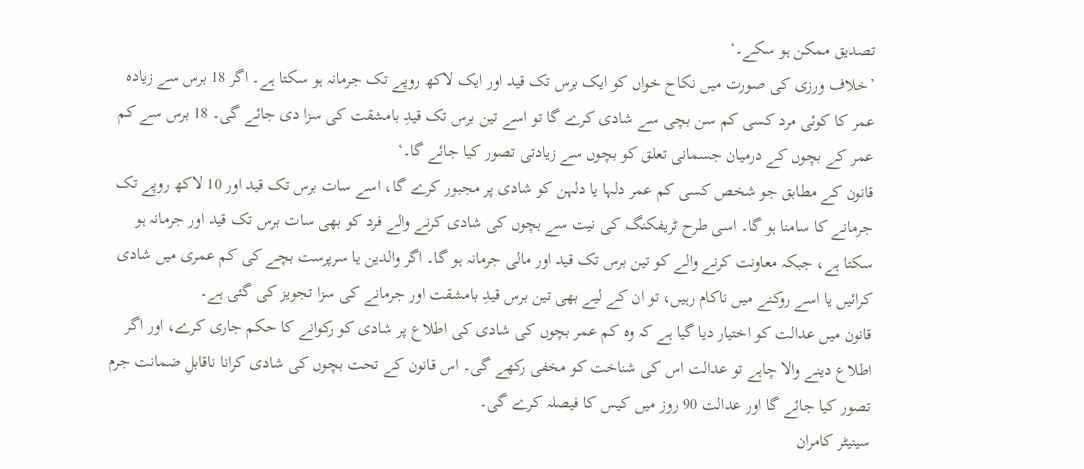تصدیق ممکن ہو سکے۔‘
’خلاف ورزی کی صورت میں نکاح خواں کو ایک برس تک قید اور ایک لاکھ روپے تک جرمانہ ہو سکتا ہے۔ اگر 18 برس سے زیادہ عمر کا کوئی مرد کسی کم سن بچی سے شادی کرے گا تو اسے تین برس تک قیدِ بامشقت کی سزا دی جائے گی۔ 18 برس سے کم عمر کے بچوں کے درمیان جسمانی تعلق کو بچوں سے زیادتی تصور کیا جائے گا۔‘
قانون کے مطابق جو شخص کسی کم عمر دلہا یا دلہن کو شادی پر مجبور کرے گا، اسے سات برس تک قید اور 10 لاکھ روپے تک جرمانے کا سامنا ہو گا۔ اسی طرح ٹریفکنگ کی نیت سے بچوں کی شادی کرنے والے فرد کو بھی سات برس تک قید اور جرمانہ ہو سکتا ہے، جبکہ معاونت کرنے والے کو تین برس تک قید اور مالی جرمانہ ہو گا۔ اگر والدین یا سرپرست بچے کی کم عمری میں شادی کرائیں یا اسے روکنے میں ناکام رہیں، تو ان کے لیے بھی تین برس قیدِ بامشقت اور جرمانے کی سزا تجویز کی گئی ہے۔
قانون میں عدالت کو اختیار دیا گیا ہے کہ وہ کم عمر بچوں کی شادی کی اطلاع پر شادی کو رکوانے کا حکم جاری کرے، اور اگر اطلاع دینے والا چاہے تو عدالت اس کی شناخت کو مخفی رکھے گی۔ اس قانون کے تحت بچوں کی شادی کرانا ناقابلِ ضمانت جرم تصور کیا جائے گا اور عدالت 90 روز میں کیس کا فیصلہ کرے گی۔
سینیٹر کامران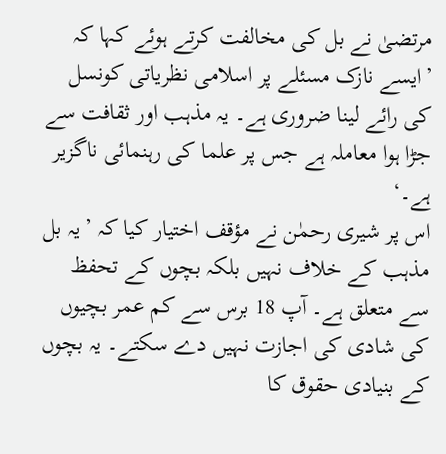مرتضیٰ نے بل کی مخالفت کرتے ہوئے کہا کہ ’ایسے نازک مسئلے پر اسلامی نظریاتی کونسل کی رائے لینا ضروری ہے۔ یہ مذہب اور ثقافت سے جڑا ہوا معاملہ ہے جس پر علما کی رہنمائی ناگزیر ہے۔‘
اس پر شیری رحمٰن نے مؤقف اختیار کیا کہ ’یہ بل مذہب کے خلاف نہیں بلکہ بچوں کے تحفظ سے متعلق ہے۔ آپ 18 برس سے کم عمر بچیوں کی شادی کی اجازت نہیں دے سکتے۔ یہ بچوں کے بنیادی حقوق کا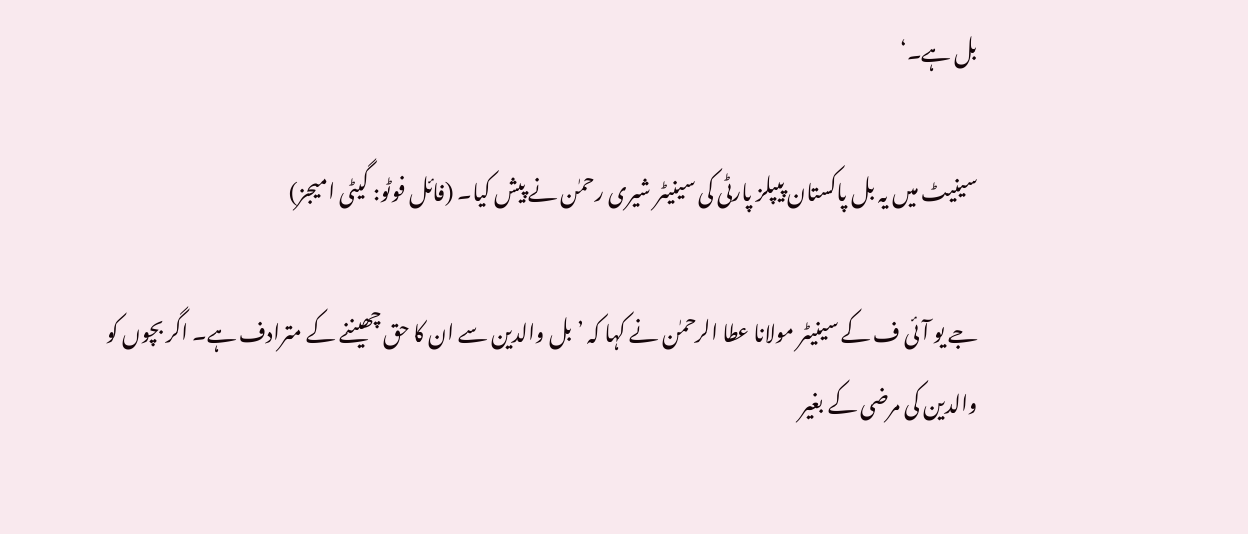بل ہے۔‘

سینیٹ میں یہ بل پاکستان پیپلز پارٹی کی سینیٹر شیری رحمٰن نے پیش کیا۔ (فائل فوٹو: گیٹی امیجز)

جے یو آئی ف کے سینیٹر مولانا عطا الرحمٰن نے کہا کہ ’بل والدین سے ان کا حق چھیننے کے مترادف ہے۔ اگر بچوں کو والدین کی مرضی کے بغیر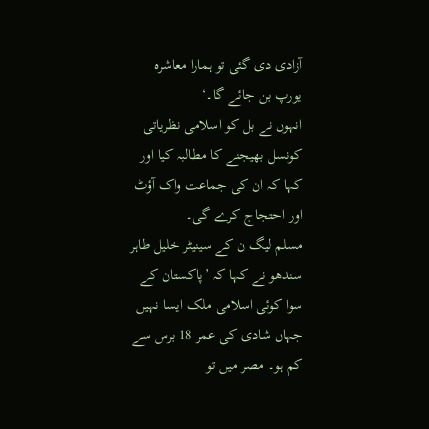آزادی دی گئی تو ہمارا معاشرہ یورپ بن جائے گا۔‘
انہوں نے بل کو اسلامی نظریاتی کونسل بھیجنے کا مطالبہ کیا اور کہا کہ ان کی جماعت واک آؤٹ اور احتجاج کرے گی۔
مسلم لیگ ن کے سینیٹر خلیل طاہر سندھو نے کہا کہ ’پاکستان کے سوا کوئی اسلامی ملک ایسا نہیں جہاں شادی کی عمر 18 برس سے کم ہو۔ مصر میں تو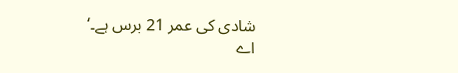شادی کی عمر 21 برس ہے۔‘
اے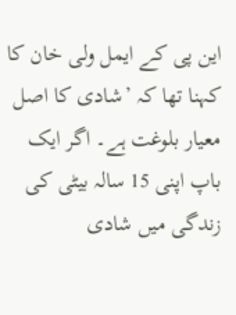این پی کے ایمل ولی خان کا کہنا تھا کہ ’شادی کا اصل معیار بلوغت ہے۔ اگر ایک باپ اپنی 15 سالہ بیٹی کی زندگی میں شادی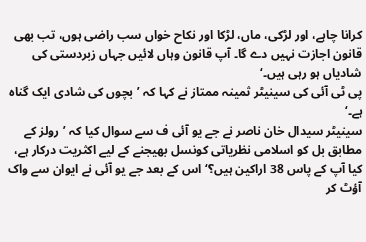کرانا چاہے، اور لڑکی، ماں، لڑکا اور نکاح خواں سب راضی ہوں، تب بھی قانون اجازت نہیں دے گا۔ آپ قانون وہاں لائیں جہاں زبردستی کی شادیاں ہو رہی ہیں۔‘
پی ٹی آئی کی سینیٹر ثمینہ ممتاز نے کہا کہ ’بچوں کی شادی ایک گناہ ہے۔‘
سینیٹر سیدال خان ناصر نے جے یو آئی ف سے سوال کیا کہ ’رولز کے مطابق بل کو اسلامی نظریاتی کونسل بھیجنے کے لیے اکثریت درکار ہے، کیا آپ کے پاس 38 اراکین ہیں؟‘ اس کے بعد جے یو آئی نے ایوان سے واک آؤٹ کر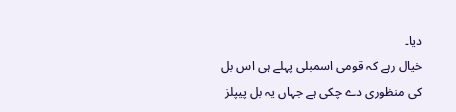دیا۔
خیال رہے کہ قومی اسمبلی پہلے ہی اس بل کی منظوری دے چکی ہے جہاں یہ بل پیپلز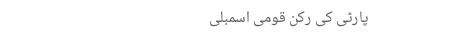پارٹی کی رکن قومی اسمبلی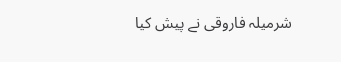شرمیلہ فاروقی نے پیش کیا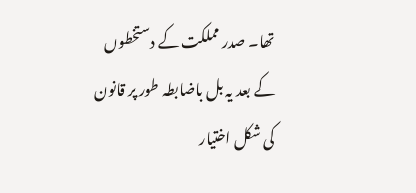تھا۔ صدر مملکت کے دستخطوں کے بعد یہ بل باضابطہ طور پر قانون کی شکل اختیار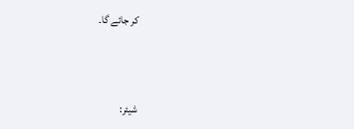کر جائے گا۔



شیئر: